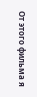От этого фильма я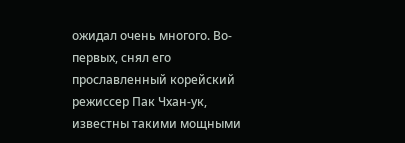ожидал очень многого. Во-первых, снял его прославленный корейский режиссер Пак Чхан-ук, известны такими мощными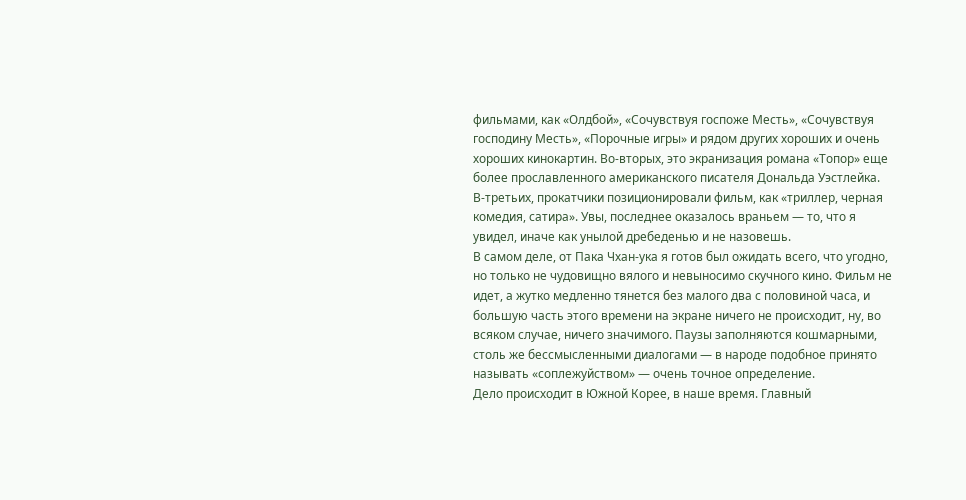фильмами, как «Олдбой», «Сочувствуя госпоже Месть», «Сочувствуя господину Месть», «Порочные игры» и рядом других хороших и очень хороших кинокартин. Во-вторых, это экранизация романа «Топор» еще более прославленного американского писателя Дональда Уэстлейка. В-третьих, прокатчики позиционировали фильм, как «триллер, черная комедия, сатира». Увы, последнее оказалось враньем — то, что я увидел, иначе как унылой дребеденью и не назовешь.
В самом деле, от Пака Чхан-ука я готов был ожидать всего, что угодно, но только не чудовищно вялого и невыносимо скучного кино. Фильм не идет, а жутко медленно тянется без малого два с половиной часа, и большую часть этого времени на экране ничего не происходит, ну, во всяком случае, ничего значимого. Паузы заполняются кошмарными, столь же бессмысленными диалогами — в народе подобное принято называть «соплежуйством» — очень точное определение.
Дело происходит в Южной Корее, в наше время. Главный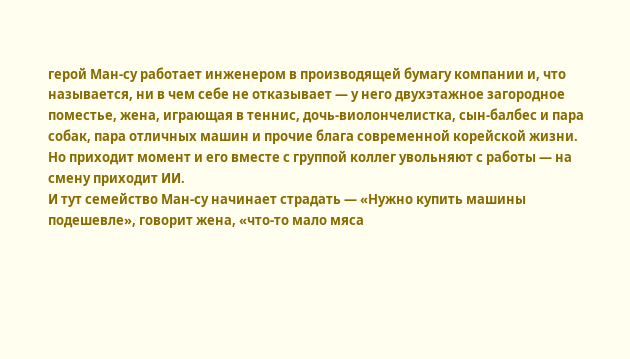герой Ман-су работает инженером в производящей бумагу компании и, что называется, ни в чем себе не отказывает — у него двухэтажное загородное поместье, жена, играющая в теннис, дочь-виолончелистка, сын-балбес и пара собак, пара отличных машин и прочие блага современной корейской жизни. Но приходит момент и его вместе с группой коллег увольняют с работы — на смену приходит ИИ.
И тут семейство Ман-су начинает страдать — «Нужно купить машины подешевле», говорит жена, «что-то мало мяса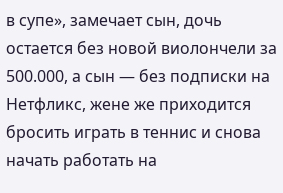в супе», замечает сын, дочь остается без новой виолончели за 500.000, а сын — без подписки на Нетфликс, жене же приходится бросить играть в теннис и снова начать работать на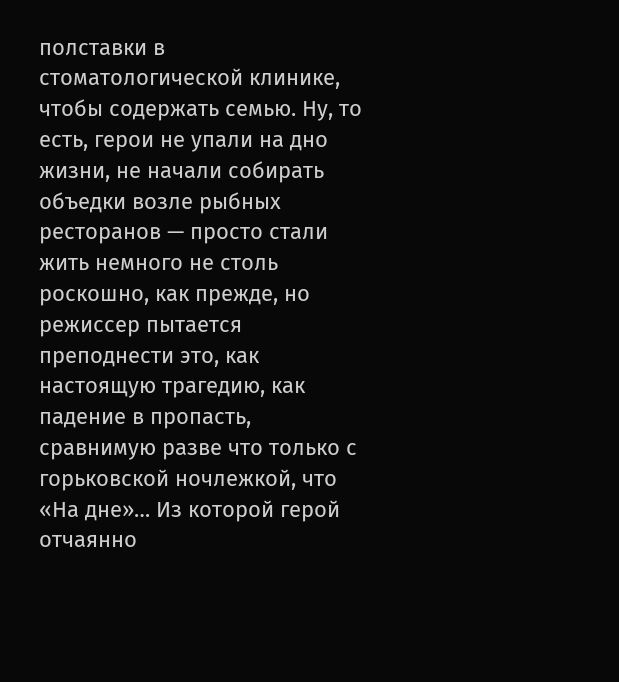полставки в стоматологической клинике, чтобы содержать семью. Ну, то есть, герои не упали на дно жизни, не начали собирать объедки возле рыбных ресторанов — просто стали жить немного не столь роскошно, как прежде, но режиссер пытается преподнести это, как настоящую трагедию, как падение в пропасть, сравнимую разве что только с горьковской ночлежкой, что «На дне»… Из которой герой отчаянно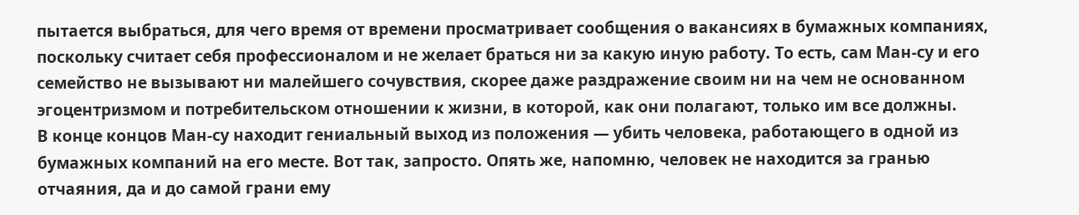пытается выбраться, для чего время от времени просматривает сообщения о вакансиях в бумажных компаниях, поскольку считает себя профессионалом и не желает браться ни за какую иную работу. То есть, сам Ман-су и его семейство не вызывают ни малейшего сочувствия, скорее даже раздражение своим ни на чем не основанном эгоцентризмом и потребительском отношении к жизни, в которой, как они полагают, только им все должны.
В конце концов Ман-су находит гениальный выход из положения — убить человека, работающего в одной из бумажных компаний на его месте. Вот так, запросто. Опять же, напомню, человек не находится за гранью отчаяния, да и до самой грани ему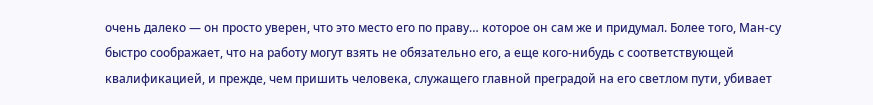очень далеко — он просто уверен, что это место его по праву… которое он сам же и придумал. Более того, Ман-су быстро соображает, что на работу могут взять не обязательно его, а еще кого-нибудь с соответствующей квалификацией, и прежде, чем пришить человека, служащего главной преградой на его светлом пути, убивает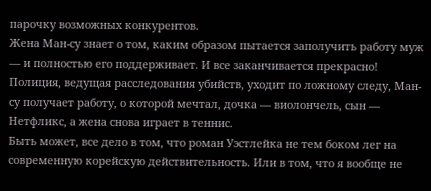парочку возможных конкурентов.
Жена Ман-су знает о том, каким образом пытается заполучить работу муж — и полностью его поддерживает. И все заканчивается прекрасно! Полиция, ведущая расследования убийств, уходит по ложному следу, Ман-су получает работу, о которой мечтал, дочка — виолончель, сын — Нетфликс, а жена снова играет в теннис.
Быть может, все дело в том, что роман Уэстлейка не тем боком лег на современную корейскую действительность. Или в том, что я вообще не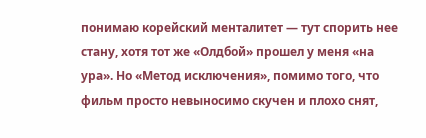понимаю корейский менталитет — тут спорить нее стану, хотя тот же «Олдбой» прошел у меня «на ура». Но «Метод исключения», помимо того, что фильм просто невыносимо скучен и плохо снят,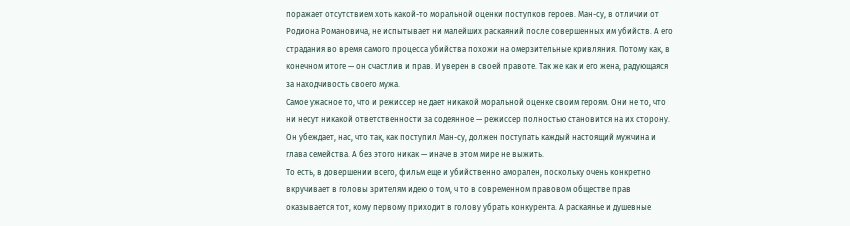поражает отсутствием хоть какой-то моральной оценки поступков героев. Ман-су, в отличии от Родиона Романовича, не испытывает ни малейших раскаяний после совершенных им убийств. А его страдания во время самого процесса убийства похожи на омерзительные кривляния. Потому как, в конечном итоге — он счастлив и прав. И уверен в своей правоте. Так же как и его жена, радующаяся за находчивость своего мужа.
Самое ужасное то, что и режиссер не дает никакой моральной оценке своим героям. Они не то, что ни несут никакой ответственности за содеянное — режиссер полностью становится на их сторону. Он убеждает, нас, что так, как поступил Ман-су, должен поступать каждый настоящий мужчина и глава семейства. А без этого никак — иначе в этом мире не выжить.
То есть, в довершении всего, фильм еще и убийственно аморален, поскольку очень конкретно вкручивает в головы зрителям идею о том, ч то в современном правовом обществе прав оказывается тот, кому первому приходит в голову убрать конкурента. А раскаянье и душевные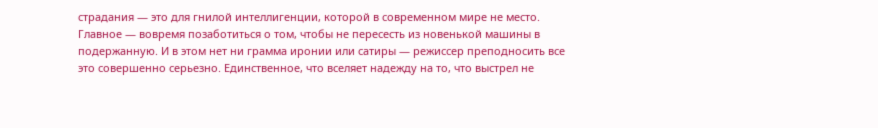страдания — это для гнилой интеллигенции, которой в современном мире не место. Главное — вовремя позаботиться о том, чтобы не пересесть из новенькой машины в подержанную. И в этом нет ни грамма иронии или сатиры — режиссер преподносить все это совершенно серьезно. Единственное, что вселяет надежду на то, что выстрел не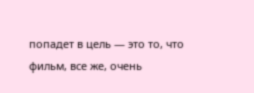попадет в цель — это то, что фильм, все же, очень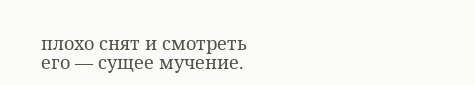плохо снят и смотреть его — сущее мучение.